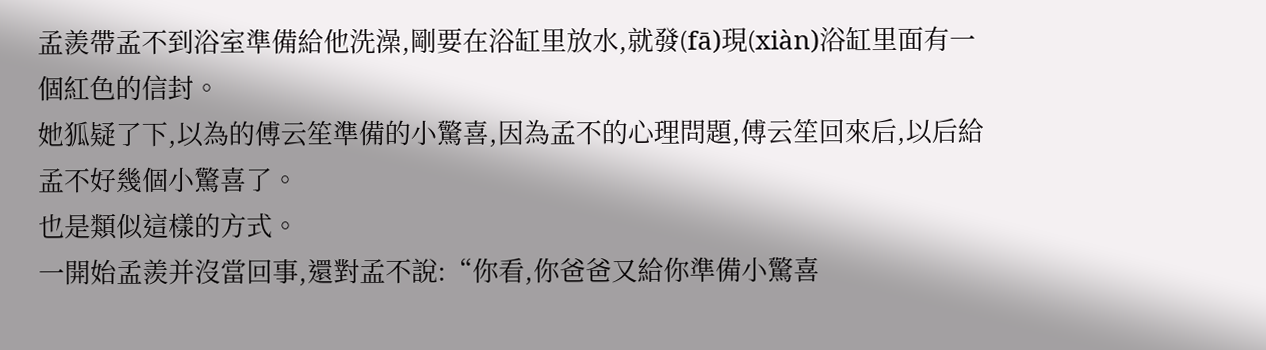孟羨帶孟不到浴室準備給他洗澡,剛要在浴缸里放水,就發(fā)現(xiàn)浴缸里面有一個紅色的信封。
她狐疑了下,以為的傅云笙準備的小驚喜,因為孟不的心理問題,傅云笙回來后,以后給孟不好幾個小驚喜了。
也是類似這樣的方式。
一開始孟羨并沒當回事,還對孟不說:“你看,你爸爸又給你準備小驚喜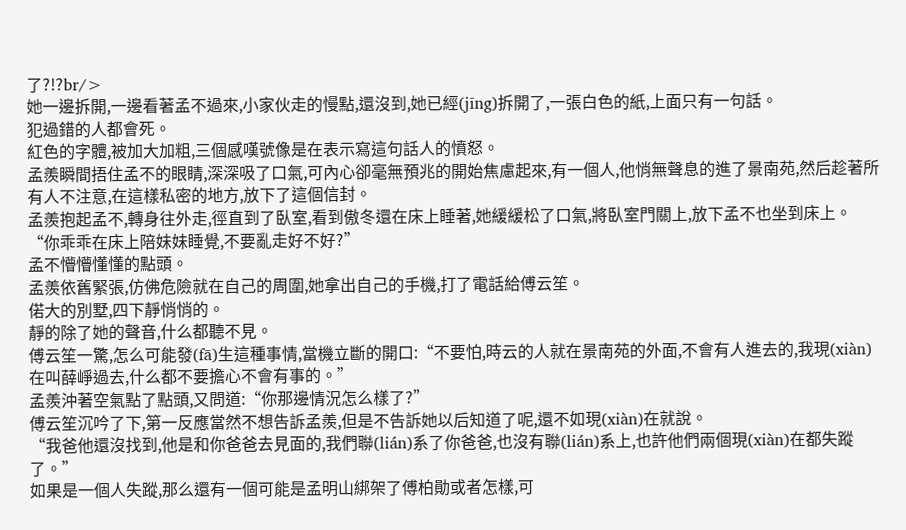了?!?br/>
她一邊拆開,一邊看著孟不過來,小家伙走的慢點,還沒到,她已經(jīng)拆開了,一張白色的紙,上面只有一句話。
犯過錯的人都會死。
紅色的字體,被加大加粗,三個感嘆號像是在表示寫這句話人的憤怒。
孟羨瞬間捂住孟不的眼睛,深深吸了口氣,可內心卻毫無預兆的開始焦慮起來,有一個人,他悄無聲息的進了景南苑,然后趁著所有人不注意,在這樣私密的地方,放下了這個信封。
孟羨抱起孟不,轉身往外走,徑直到了臥室,看到傲冬還在床上睡著,她緩緩松了口氣,將臥室門關上,放下孟不也坐到床上。
“你乖乖在床上陪妹妹睡覺,不要亂走好不好?”
孟不懵懵懂懂的點頭。
孟羨依舊緊張,仿佛危險就在自己的周圍,她拿出自己的手機,打了電話給傅云笙。
偌大的別墅,四下靜悄悄的。
靜的除了她的聲音,什么都聽不見。
傅云笙一驚,怎么可能發(fā)生這種事情,當機立斷的開口:“不要怕,時云的人就在景南苑的外面,不會有人進去的,我現(xiàn)在叫薛崢過去,什么都不要擔心不會有事的。”
孟羨沖著空氣點了點頭,又問道:“你那邊情況怎么樣了?”
傅云笙沉吟了下,第一反應當然不想告訴孟羨,但是不告訴她以后知道了呢,還不如現(xiàn)在就說。
“我爸他還沒找到,他是和你爸爸去見面的,我們聯(lián)系了你爸爸,也沒有聯(lián)系上,也許他們兩個現(xiàn)在都失蹤了。”
如果是一個人失蹤,那么還有一個可能是孟明山綁架了傅柏勛或者怎樣,可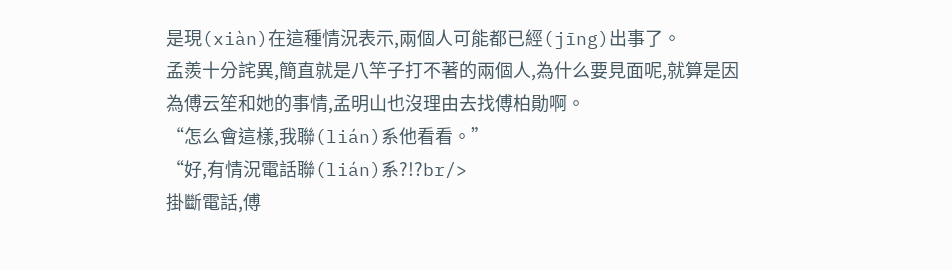是現(xiàn)在這種情況表示,兩個人可能都已經(jīng)出事了。
孟羨十分詫異,簡直就是八竿子打不著的兩個人,為什么要見面呢,就算是因為傅云笙和她的事情,孟明山也沒理由去找傅柏勛啊。
“怎么會這樣,我聯(lián)系他看看。”
“好,有情況電話聯(lián)系?!?br/>
掛斷電話,傅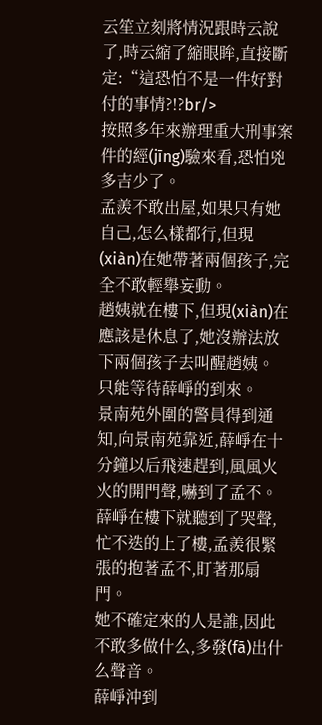云笙立刻將情況跟時云說了,時云縮了縮眼眸,直接斷定:“這恐怕不是一件好對付的事情?!?br/>
按照多年來辦理重大刑事案件的經(jīng)驗來看,恐怕兇多吉少了。
孟羨不敢出屋,如果只有她自己,怎么樣都行,但現(xiàn)在她帶著兩個孩子,完全不敢輕舉妄動。
趙姨就在樓下,但現(xiàn)在應該是休息了,她沒辦法放下兩個孩子去叫醒趙姨。
只能等待薛崢的到來。
景南苑外圍的警員得到通知,向景南苑靠近,薛崢在十分鐘以后飛速趕到,風風火火的開門聲,嚇到了孟不。
薛崢在樓下就聽到了哭聲,忙不迭的上了樓,孟羨很緊張的抱著孟不,盯著那扇門。
她不確定來的人是誰,因此不敢多做什么,多發(fā)出什么聲音。
薛崢沖到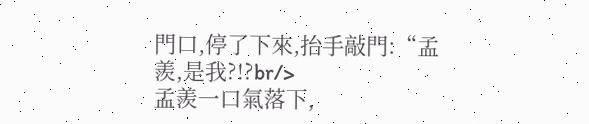門口,停了下來,抬手敲門:“孟羨,是我?!?br/>
孟羨一口氣落下,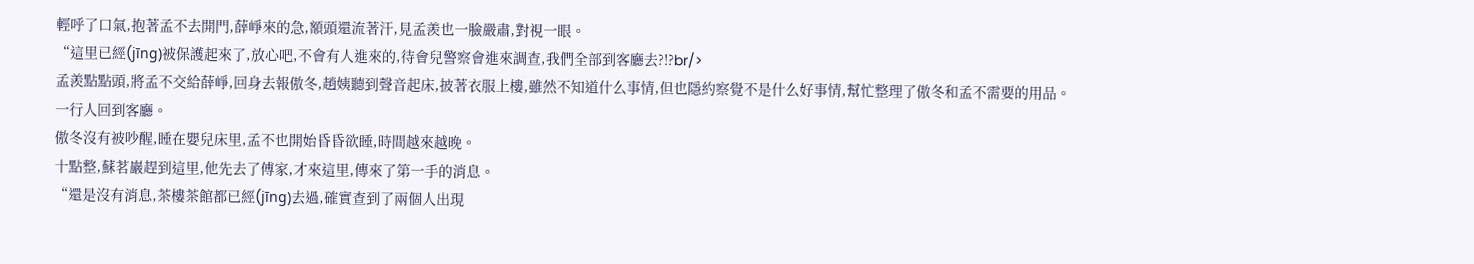輕呼了口氣,抱著孟不去開門,薛崢來的急,額頭還流著汗,見孟羨也一臉嚴肅,對視一眼。
“這里已經(jīng)被保護起來了,放心吧,不會有人進來的,待會兒警察會進來調查,我們全部到客廳去?!?br/>
孟羨點點頭,將孟不交給薛崢,回身去報傲冬,趙姨聽到聲音起床,披著衣服上樓,雖然不知道什么事情,但也隱約察覺不是什么好事情,幫忙整理了傲冬和孟不需要的用品。
一行人回到客廳。
傲冬沒有被吵醒,睡在嬰兒床里,孟不也開始昏昏欲睡,時間越來越晚。
十點整,蘇茗巖趕到這里,他先去了傅家,才來這里,傳來了第一手的消息。
“還是沒有消息,茶樓茶館都已經(jīng)去過,確實查到了兩個人出現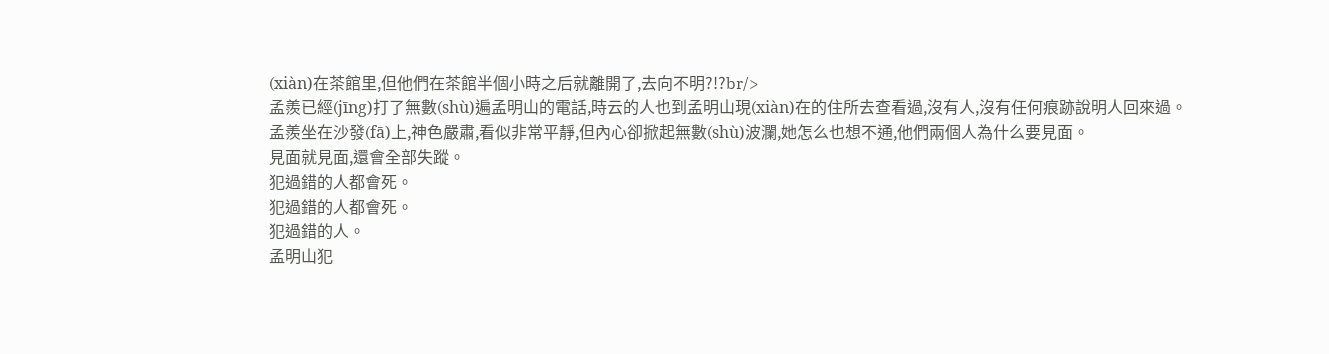(xiàn)在茶館里,但他們在茶館半個小時之后就離開了,去向不明?!?br/>
孟羨已經(jīng)打了無數(shù)遍孟明山的電話,時云的人也到孟明山現(xiàn)在的住所去查看過,沒有人,沒有任何痕跡說明人回來過。
孟羨坐在沙發(fā)上,神色嚴肅,看似非常平靜,但內心卻掀起無數(shù)波瀾,她怎么也想不通,他們兩個人為什么要見面。
見面就見面,還會全部失蹤。
犯過錯的人都會死。
犯過錯的人都會死。
犯過錯的人。
孟明山犯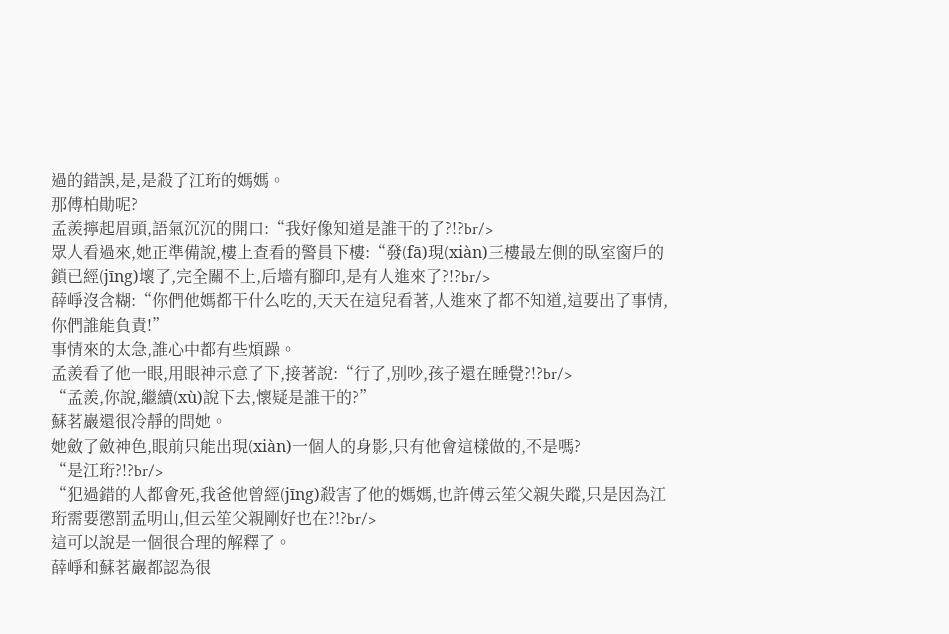過的錯誤,是,是殺了江珩的媽媽。
那傅柏勛呢?
孟羨擰起眉頭,語氣沉沉的開口:“我好像知道是誰干的了?!?br/>
眾人看過來,她正準備說,樓上查看的警員下樓:“發(fā)現(xiàn)三樓最左側的臥室窗戶的鎖已經(jīng)壞了,完全關不上,后墻有腳印,是有人進來了?!?br/>
薛崢沒含糊:“你們他媽都干什么吃的,天天在這兒看著,人進來了都不知道,這要出了事情,你們誰能負責!”
事情來的太急,誰心中都有些煩躁。
孟羨看了他一眼,用眼神示意了下,接著說:“行了,別吵,孩子還在睡覺?!?br/>
“孟羨,你說,繼續(xù)說下去,懷疑是誰干的?”
蘇茗巖還很冷靜的問她。
她斂了斂神色,眼前只能出現(xiàn)一個人的身影,只有他會這樣做的,不是嗎?
“是江珩?!?br/>
“犯過錯的人都會死,我爸他曾經(jīng)殺害了他的媽媽,也許傅云笙父親失蹤,只是因為江珩需要懲罰孟明山,但云笙父親剛好也在?!?br/>
這可以說是一個很合理的解釋了。
薛崢和蘇茗巖都認為很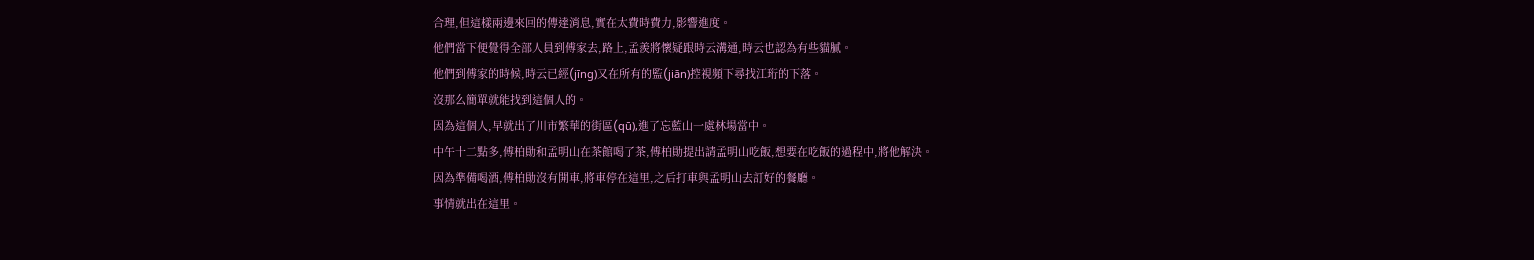合理,但這樣兩邊來回的傳達消息,實在太費時費力,影響進度。
他們當下便覺得全部人員到傅家去,路上,孟羨將懷疑跟時云溝通,時云也認為有些貓膩。
他們到傅家的時候,時云已經(jīng)又在所有的監(jiān)控視頻下尋找江珩的下落。
沒那么簡單就能找到這個人的。
因為這個人,早就出了川市繁華的街區(qū),進了忘藍山一處林場當中。
中午十二點多,傅柏勛和孟明山在茶館喝了茶,傅柏勛提出請孟明山吃飯,想要在吃飯的過程中,將他解決。
因為準備喝酒,傅柏勛沒有開車,將車停在這里,之后打車與孟明山去訂好的餐廳。
事情就出在這里。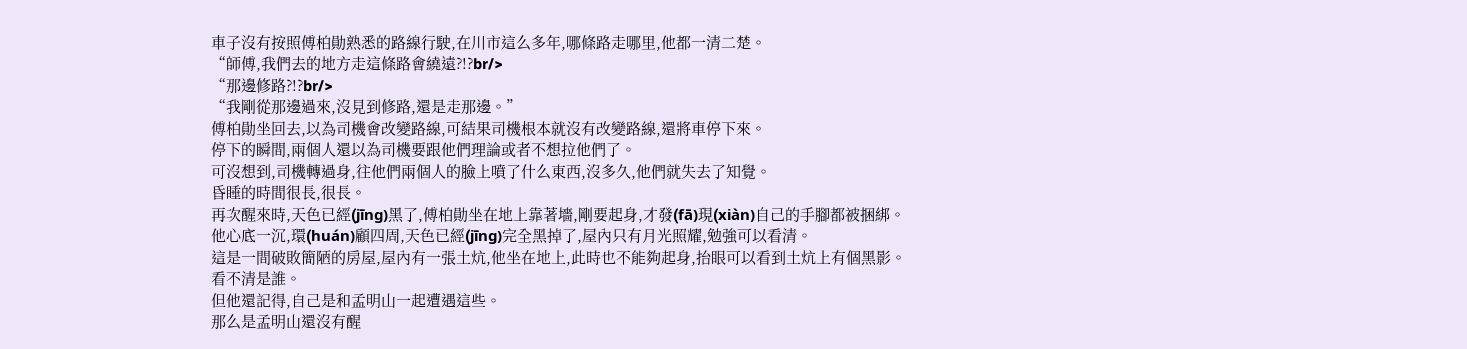車子沒有按照傅柏勛熟悉的路線行駛,在川市這么多年,哪條路走哪里,他都一清二楚。
“師傅,我們去的地方走這條路會繞遠?!?br/>
“那邊修路?!?br/>
“我剛從那邊過來,沒見到修路,還是走那邊。”
傅柏勛坐回去,以為司機會改變路線,可結果司機根本就沒有改變路線,還將車停下來。
停下的瞬間,兩個人還以為司機要跟他們理論或者不想拉他們了。
可沒想到,司機轉過身,往他們兩個人的臉上噴了什么東西,沒多久,他們就失去了知覺。
昏睡的時間很長,很長。
再次醒來時,天色已經(jīng)黑了,傅柏勛坐在地上靠著墻,剛要起身,才發(fā)現(xiàn)自己的手腳都被捆綁。
他心底一沉,環(huán)顧四周,天色已經(jīng)完全黑掉了,屋內只有月光照耀,勉強可以看清。
這是一間破敗簡陋的房屋,屋內有一張土炕,他坐在地上,此時也不能夠起身,抬眼可以看到土炕上有個黑影。
看不清是誰。
但他還記得,自己是和孟明山一起遭遇這些。
那么是孟明山還沒有醒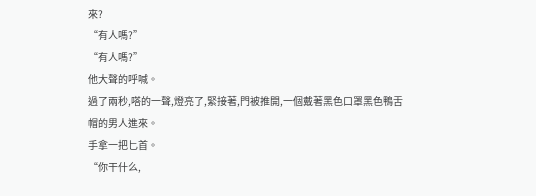來?
“有人嗎?”
“有人嗎?”
他大聲的呼喊。
過了兩秒,嗒的一聲,燈亮了,緊接著,門被推開,一個戴著黑色口罩黑色鴨舌帽的男人進來。
手拿一把匕首。
“你干什么,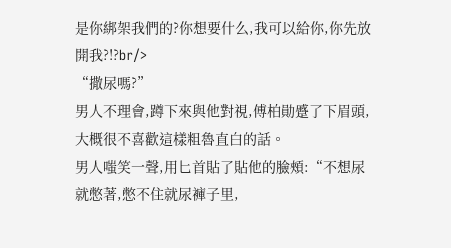是你綁架我們的?你想要什么,我可以給你,你先放開我?!?br/>
“撒尿嗎?”
男人不理會,蹲下來與他對視,傅柏勛蹙了下眉頭,大概很不喜歡這樣粗魯直白的話。
男人嗤笑一聲,用匕首貼了貼他的臉頰:“不想尿就憋著,憋不住就尿褲子里,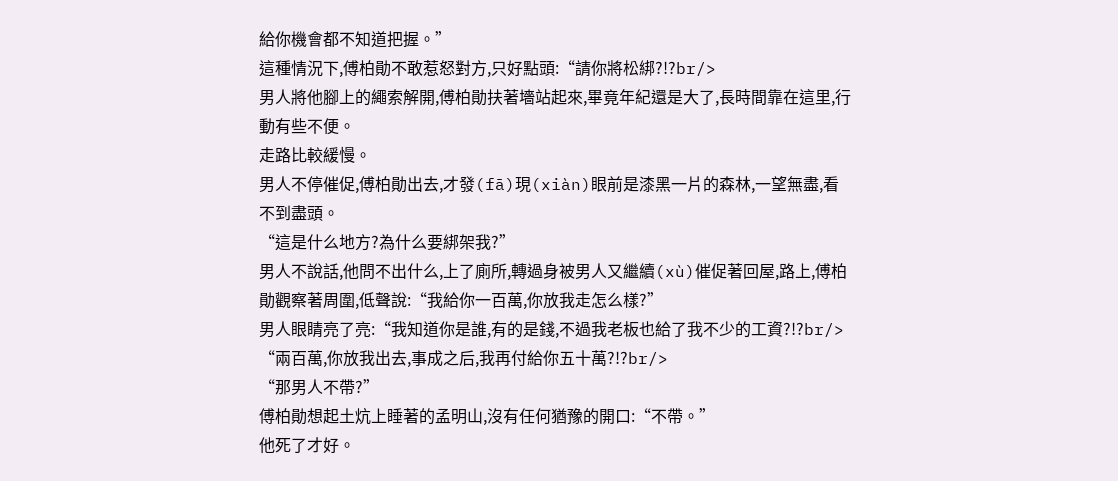給你機會都不知道把握。”
這種情況下,傅柏勛不敢惹怒對方,只好點頭:“請你將松綁?!?br/>
男人將他腳上的繩索解開,傅柏勛扶著墻站起來,畢竟年紀還是大了,長時間靠在這里,行動有些不便。
走路比較緩慢。
男人不停催促,傅柏勛出去,才發(fā)現(xiàn)眼前是漆黑一片的森林,一望無盡,看不到盡頭。
“這是什么地方?為什么要綁架我?”
男人不說話,他問不出什么,上了廁所,轉過身被男人又繼續(xù)催促著回屋,路上,傅柏勛觀察著周圍,低聲說:“我給你一百萬,你放我走怎么樣?”
男人眼睛亮了亮:“我知道你是誰,有的是錢,不過我老板也給了我不少的工資?!?br/>
“兩百萬,你放我出去,事成之后,我再付給你五十萬?!?br/>
“那男人不帶?”
傅柏勛想起土炕上睡著的孟明山,沒有任何猶豫的開口:“不帶。”
他死了才好。